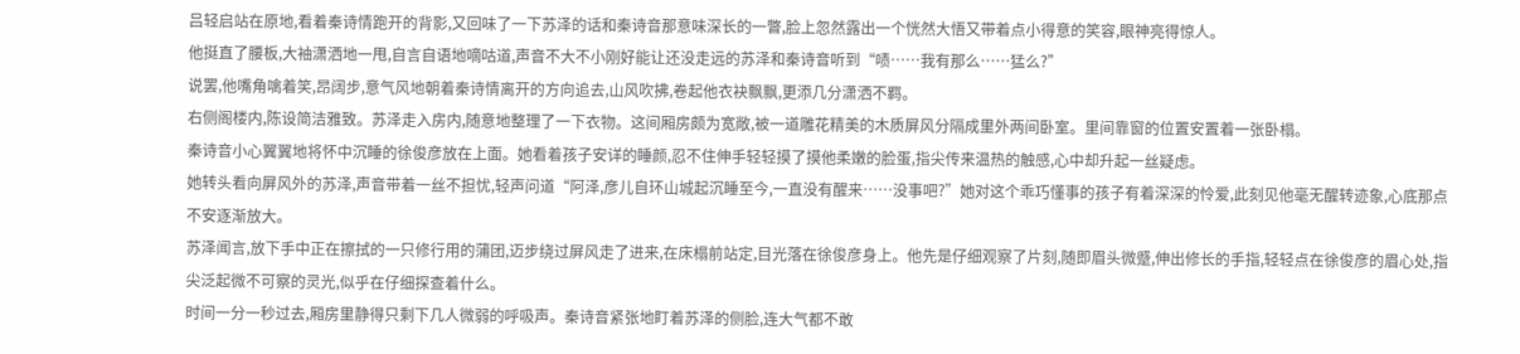吕轻启站在原地,看着秦诗情跑开的背影,又回味了一下苏泽的话和秦诗音那意味深长的一瞥,脸上忽然露出一个恍然大悟又带着点小得意的笑容,眼神亮得惊人。
他挺直了腰板,大袖潇洒地一甩,自言自语地嘀咕道,声音不大不小刚好能让还没走远的苏泽和秦诗音听到“啧……我有那么……猛么?”
说罢,他嘴角噙着笑,昂阔步,意气风地朝着秦诗情离开的方向追去,山风吹拂,卷起他衣袂飘飘,更添几分潇洒不羁。
右侧阁楼内,陈设简洁雅致。苏泽走入房内,随意地整理了一下衣物。这间厢房颇为宽敞,被一道雕花精美的木质屏风分隔成里外两间卧室。里间靠窗的位置安置着一张卧榻。
秦诗音小心翼翼地将怀中沉睡的徐俊彦放在上面。她看着孩子安详的睡颜,忍不住伸手轻轻摸了摸他柔嫩的脸蛋,指尖传来温热的触感,心中却升起一丝疑虑。
她转头看向屏风外的苏泽,声音带着一丝不担忧,轻声问道“阿泽,彦儿自环山城起沉睡至今,一直没有醒来……没事吧?”她对这个乖巧懂事的孩子有着深深的怜爱,此刻见他毫无醒转迹象,心底那点不安逐渐放大。
苏泽闻言,放下手中正在擦拭的一只修行用的蒲团,迈步绕过屏风走了进来,在床榻前站定,目光落在徐俊彦身上。他先是仔细观察了片刻,随即眉头微蹙,伸出修长的手指,轻轻点在徐俊彦的眉心处,指尖泛起微不可察的灵光,似乎在仔细探查着什么。
时间一分一秒过去,厢房里静得只剩下几人微弱的呼吸声。秦诗音紧张地盯着苏泽的侧脸,连大气都不敢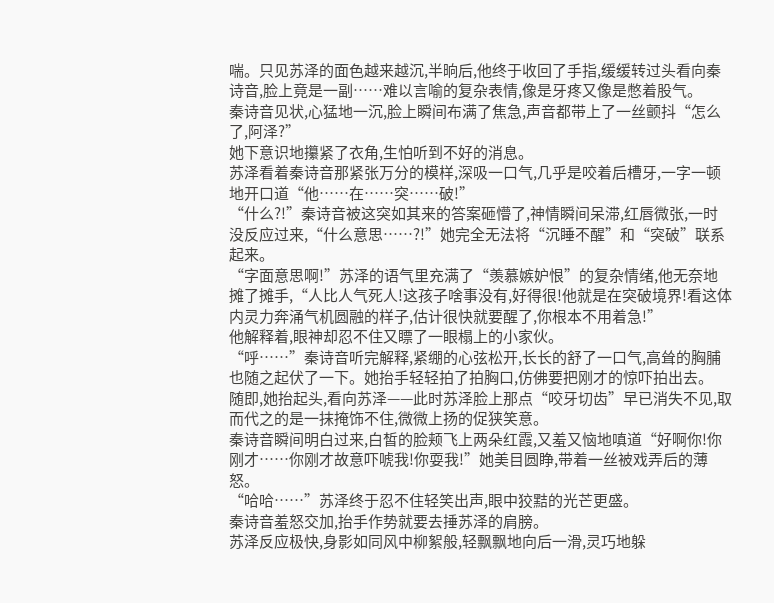喘。只见苏泽的面色越来越沉,半晌后,他终于收回了手指,缓缓转过头看向秦诗音,脸上竟是一副……难以言喻的复杂表情,像是牙疼又像是憋着股气。
秦诗音见状,心猛地一沉,脸上瞬间布满了焦急,声音都带上了一丝颤抖“怎么了,阿泽?”
她下意识地攥紧了衣角,生怕听到不好的消息。
苏泽看着秦诗音那紧张万分的模样,深吸一口气,几乎是咬着后槽牙,一字一顿地开口道“他……在……突……破!”
“什么?!”秦诗音被这突如其来的答案砸懵了,神情瞬间呆滞,红唇微张,一时没反应过来,“什么意思……?!”她完全无法将“沉睡不醒”和“突破”联系起来。
“字面意思啊!”苏泽的语气里充满了“羡慕嫉妒恨”的复杂情绪,他无奈地摊了摊手,“人比人气死人!这孩子啥事没有,好得很!他就是在突破境界!看这体内灵力奔涌气机圆融的样子,估计很快就要醒了,你根本不用着急!”
他解释着,眼神却忍不住又瞟了一眼榻上的小家伙。
“呼……”秦诗音听完解释,紧绷的心弦松开,长长的舒了一口气,高耸的胸脯也随之起伏了一下。她抬手轻轻拍了拍胸口,仿佛要把刚才的惊吓拍出去。
随即,她抬起头,看向苏泽——此时苏泽脸上那点“咬牙切齿”早已消失不见,取而代之的是一抹掩饰不住,微微上扬的促狭笑意。
秦诗音瞬间明白过来,白皙的脸颊飞上两朵红霞,又羞又恼地嗔道“好啊你!你刚才……你刚才故意吓唬我!你耍我!”她美目圆睁,带着一丝被戏弄后的薄怒。
“哈哈……”苏泽终于忍不住轻笑出声,眼中狡黠的光芒更盛。
秦诗音羞怒交加,抬手作势就要去捶苏泽的肩膀。
苏泽反应极快,身影如同风中柳絮般,轻飘飘地向后一滑,灵巧地躲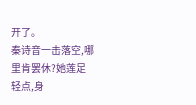开了。
秦诗音一击落空,哪里肯罢休?她莲足轻点,身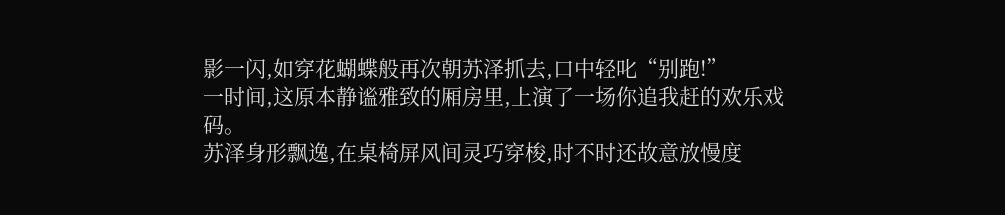影一闪,如穿花蝴蝶般再次朝苏泽抓去,口中轻叱“别跑!”
一时间,这原本静谧雅致的厢房里,上演了一场你追我赶的欢乐戏码。
苏泽身形飘逸,在桌椅屏风间灵巧穿梭,时不时还故意放慢度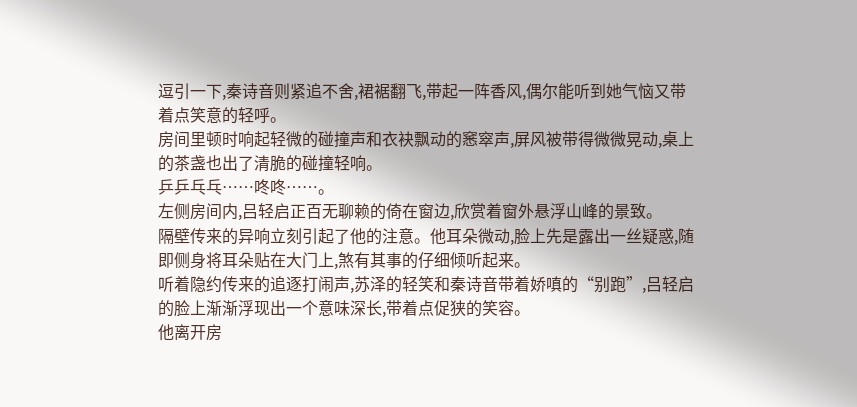逗引一下,秦诗音则紧追不舍,裙裾翻飞,带起一阵香风,偶尔能听到她气恼又带着点笑意的轻呼。
房间里顿时响起轻微的碰撞声和衣袂飘动的窸窣声,屏风被带得微微晃动,桌上的茶盏也出了清脆的碰撞轻响。
乒乒乓乓……咚咚……。
左侧房间内,吕轻启正百无聊赖的倚在窗边,欣赏着窗外悬浮山峰的景致。
隔壁传来的异响立刻引起了他的注意。他耳朵微动,脸上先是露出一丝疑惑,随即侧身将耳朵贴在大门上,煞有其事的仔细倾听起来。
听着隐约传来的追逐打闹声,苏泽的轻笑和秦诗音带着娇嗔的“别跑”,吕轻启的脸上渐渐浮现出一个意味深长,带着点促狭的笑容。
他离开房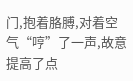门,抱着胳膊,对着空气“哼”了一声,故意提高了点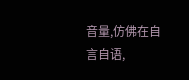音量,仿佛在自言自语,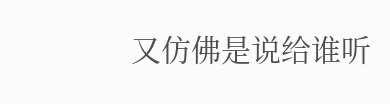又仿佛是说给谁听